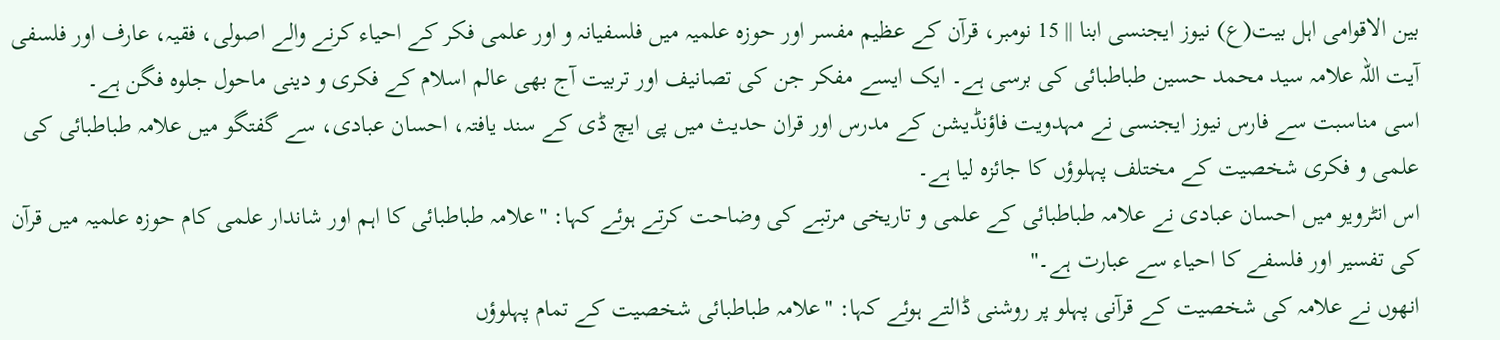بین الاقوامی اہل بیت(ع) نیوز ایجنسی ابنا || 15 نومبر، قرآن کے عظیم مفسر اور حوزہ علمیہ میں فلسفیانہ و اور علمی فکر کے احیاء کرنے والے اصولی، فقیہ، عارف اور فلسفی آیت اللہ علامہ سید محمد حسین طباطبائی کی برسی ہے۔ ایک ایسے مفکر جن کی تصانیف اور تربیت آج بھی عالم اسلام کے فکری و دینی ماحول جلوہ فگن ہے۔
اسی مناسبت سے فارس نیوز ایجنسی نے مہدویت فاؤنڈیشن کے مدرس اور قران حدیث میں پی ایچ ڈی کے سند یافتہ، احسان عبادی، سے گفتگو میں علامہ طباطبائی کی علمی و فکری شخصیت کے مختلف پہلوؤں کا جائزہ لیا ہے۔
اس انٹرویو میں احسان عبادی نے علامہ طباطبائی کے علمی و تاریخی مرتبے کی وضاحت کرتے ہوئے کہا: "علامہ طباطبائی کا اہم اور شاندار علمی کام حوزہ علمیہ میں قرآن کی تفسیر اور فلسفے کا احیاء سے عبارت ہے۔"
انھوں نے علامہ کی شخصیت کے قرآنی پہلو پر روشنی ڈالتے ہوئے کہا: "علامہ طباطبائی شخصیت کے تمام پہلوؤں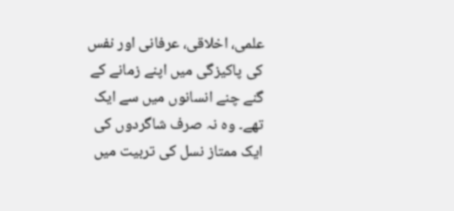علمی، اخلاقی، عرفانی اور نفس کی پاکیزگی میں اپنے زمانے کے گنے چنے انسانوں میں سے ایک تھے۔ وہ نہ صرف شاگردوں کی ایک ممتاز نسل کی تربیت میں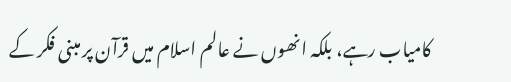کامیاب رہے، بلکہ انھوں نے عالم اسلام میں قرآن پر مبنی فکر کے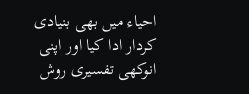احیاء میں بھی بنیادی کردار ادا کیا اور اپنی انوکھی تفسیری روش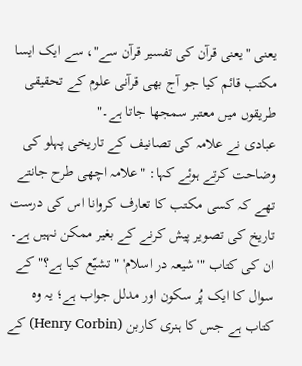یعنی "یعنی قرآن کی تفسیر قرآن سے"، سے ایک ایسا مکتب قائم کیا جو آج بھی قرآنی علوم کے تحقیقی طریقوں میں معتبر سمجھا جاتا ہے۔"
عبادی نے علامہ کی تصانیف کے تاریخی پہلو کی وضاحت کرتے ہوئے کہا: "علامہ اچھی طرح جانتے تھے کہ کسی مکتب کا تعارف کروانا اس کی درست تاریخ کی تصویر پیش کرنے کے بغیر ممکن نہیں ہے۔ ان کی کتاب "'شیعہ در اسلام' "تشیّع کیا ہے؟" کے سوال کا ایک پُر سکون اور مدلل جواب ہے؛ یہ وہ کتاب ہے جس کا ہنری کاربن (Henry Corbin) کے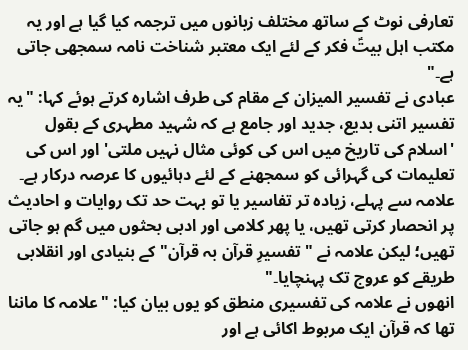تعارفی نوٹ کے ساتھ مختلف زبانوں میں ترجمہ کیا گیا ہے اور یہ مکتب اہل بیتؑ فکر کے لئے ایک معتبر شناخت نامہ سمجھی جاتی ہے۔"
عبادی نے تفسیر المیزان کے مقام کی طرف اشارہ کرتے ہوئے کہا: "یہ تفسیر اتنی بدیع، جدید اور جامع ہے کہ شہید مطہری کے بقول 'اسلام کی تاریخ میں اس کی کوئی مثال نہیں ملتی' اور اس کی تعلیمات کی گہرائی کو سمجھنے کے لئے دہائیوں کا عرصہ درکار ہے۔ علامہ سے پہلے، زیادہ تر تفاسیر یا تو بہت حد تک روایات و احادیث پر انحصار کرتی تھیں، یا پھر کلامی اور ادبی بحثوں میں گم ہو جاتی تھیں؛ لیکن علامہ نے "تفسیرِ قرآن بہ قرآن" کے بنیادی اور انقلابی طریقے کو عروج تک پہنچایا۔"
انھوں نے علامہ کی تفسیری منطق کو یوں بیان کیا: "علامہ کا ماننا تھا کہ قرآن ایک مربوط اکائی ہے اور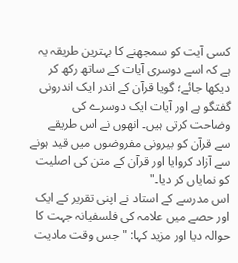کسی آیت کو سمجھنے کا بہترین طریقہ یہ ہے کہ اسے دوسری آیات کے ساتھ رکھ کر دیکھا جائے؛ گویا قرآن کے اندر ایک اندرونی گفتگو ہے اور آیات ایک دوسرے کی وضاحت کرتی ہیں۔ انھوں نے اس طریقے سے قرآن کو بیرونی مفروضوں میں قید ہونے سے آزاد کروایا اور قرآن کے متن کی اصلیت کو نمایاں کر دیا۔"
اس مدرسے کے استاد نے اپنی تقریر کے ایک اور حصے میں علامہ کی فلسفیانہ جہت کا حوالہ دیا اور مزید کہا: "جس وقت مادیت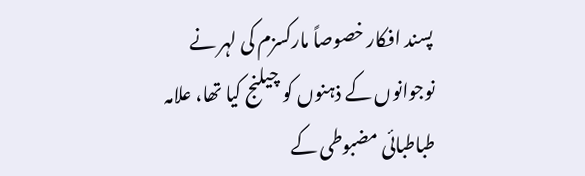پسند افکار خصوصاً مارکسزم کی لہر نے نوجوانوں کے ذہنوں کو چیلنج کیا تھا، علامہ طباطبائی مضبوطی کے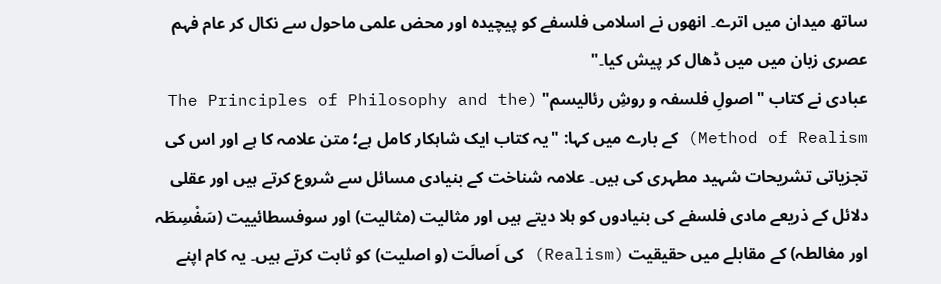ساتھ میدان میں اترے۔ انھوں نے اسلامی فلسفے کو پیچیدہ اور محض علمی ماحول سے نکال کر عام فہم عصری زبان میں میں ڈھال کر پیش کیا۔"
عبادی نے کتاب "اصولِ فلسفہ و روشِ رئالیسم" (The Principles of Philosophy and the Method of Realism) کے بارے میں کہا: "یہ کتاب ایک شاہکار کامل ہے؛ متن علامہ کا ہے اور اس کی تجزیاتی تشریحات شہید مطہری کی ہیں۔ علامہ شناخت کے بنیادی مسائل سے شروع کرتے ہیں اور عقلی دلائل کے ذریعے مادی فلسفے کی بنیادوں کو ہلا دیتے ہیں اور مثالیت (مثالیت) اور سوفسطائییت (سَفْسِطَہ اور مغالطہ) کے مقابلے میں حقیقیت (Realism) کی اَصالَت (و اصلیت) کو ثابت کرتے ہیں۔ یہ کام اپنے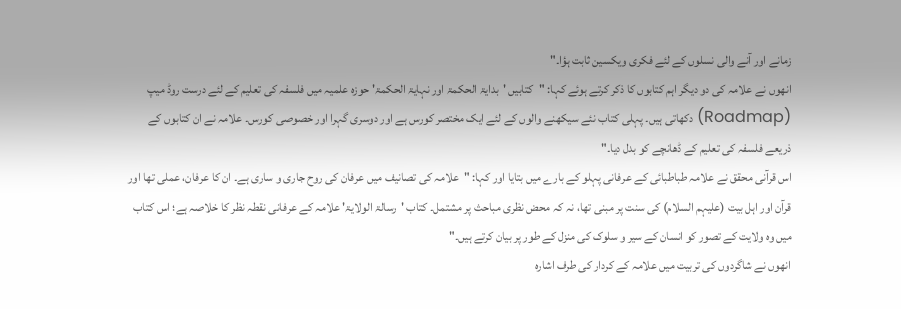زمانے اور آنے والی نسلوں کے لئے فکری ویکسین ثابت ہؤا۔"
انھوں نے علامہ کی دو دیگر اہم کتابوں کا ذکر کرتے ہوئے کہا: "کتابیں 'بدایۃ الحکمۃ اور نہایۃ الحکمۃ' حوزہ علمیہ میں فلسفہ کی تعلیم کے لئے درست روڈ میپ (Roadmap) دکھاتی ہیں۔ پہلی کتاب نئے سیکھنے والوں کے لئے ایک مختصر کورس ہے اور دوسری گہرا اور خصوصی کورس۔ علامہ نے ان کتابوں کے ذریعے فلسفہ کی تعلیم کے ڈھانچے کو بدل دیا۔"
اس قرآنی محقق نے علامہ طباطبائی کے عرفانی پہلو کے بارے میں بتایا اور کہا: "علامہ کی تصانیف میں عرفان کی روح جاری و ساری ہے۔ ان کا عرفان، عملی تھا اور قرآن اور اہل بیت (علیہم السلام) کی سنت پر مبنی تھا، نہ کہ محض نظری مباحث پر مشتمل۔ کتاب 'رسالۃ الولایۃ' علامہ کے عرفانی نقطہ نظر کا خلاصہ ہے؛ اس کتاب میں وہ ولایت کے تصور کو انسان کے سیر و سلوک کی منزل کے طور پر بیان کرتے ہیں۔"
انھوں نے شاگردوں کی تربیت میں علامہ کے کردار کی طرف اشارہ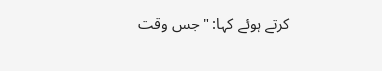کرتے ہوئے کہا: "جس وقت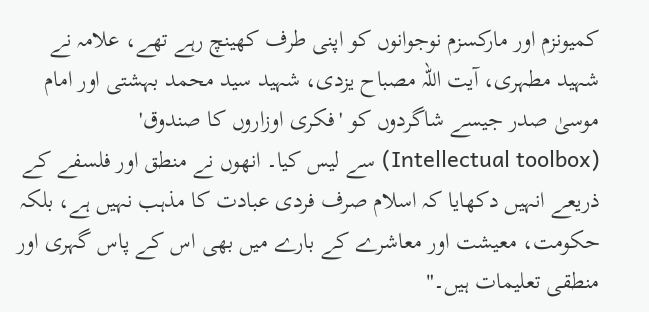کمیونزم اور مارکسزم نوجوانوں کو اپنی طرف کھینچ رہے تھے، علامہ نے شہید مطہری، آیت اللہ مصباح یزدی، شہید سید محمد بہشتی اور امام موسیٰ صدر جیسے شاگردوں کو 'فکری اوزاروں کا صندوق' (Intellectual toolbox) سے لیس کیا۔ انھوں نے منطق اور فلسفے کے ذریعے انہیں دکھایا کہ اسلام صرف فردی عبادت کا مذہب نہیں ہے، بلکہ حکومت، معیشت اور معاشرے کے بارے میں بھی اس کے پاس گہری اور منطقی تعلیمات ہیں۔"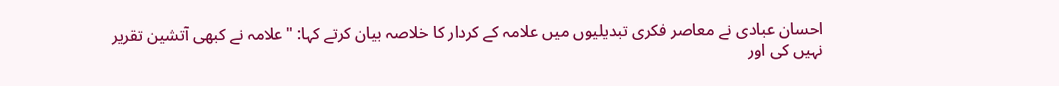احسان عبادی نے معاصر فکری تبدیلیوں میں علامہ کے کردار کا خلاصہ بیان کرتے کہا: "علامہ نے کبھی آتشین تقریر نہیں کی اور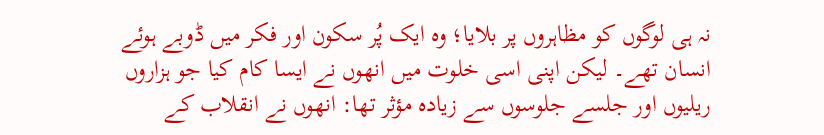نہ ہی لوگوں کو مظاہروں پر بلایا؛ وہ ایک پُر سکون اور فکر میں ڈوبے ہوئے انسان تھے۔ لیکن اپنی اسی خلوت میں انھوں نے ایسا کام کیا جو ہزاروں ریلیوں اور جلسے جلوسوں سے زیادہ مؤثر تھا: انھوں نے انقلاب کے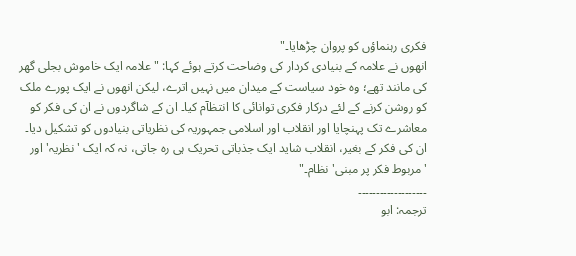فکری رہنماؤں کو پروان چڑھایا۔"
انھوں نے علامہ کے بنیادی کردار کی وضاحت کرتے ہوئے کہا: "علامہ ایک خاموش بجلی گھر کی مانند تھے؛ وہ خود سیاست کے میدان میں نہیں اترے، لیکن انھوں نے ایک پورے ملک کو روشن کرنے کے لئے درکار فکری توانائی کا انتظآم کیا۔ ان کے شاگردوں نے ان کی فکر کو معاشرے تک پہنچایا اور انقلاب اور اسلامی جمہوریہ کی نظریاتی بنیادوں کو تشکیل دیا۔ ان کی فکر کے بغیر، انقلاب شاید ایک جذباتی تحریک ہی رہ جاتی، نہ کہ ایک 'نظریہ' اور 'مربوط فکر پر مبنی' نظام۔"
۔۔۔۔۔۔۔۔۔۔۔۔۔۔۔۔۔۔۔
ترجمہ: ابو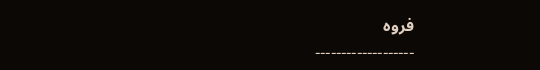فروہ
۔۔۔۔۔۔۔۔۔۔۔۔۔۔۔۔۔۔۔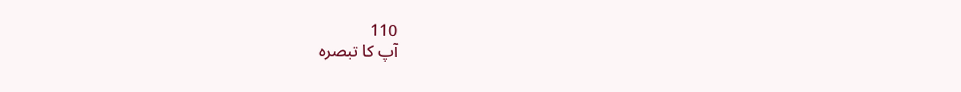110
آپ کا تبصرہ